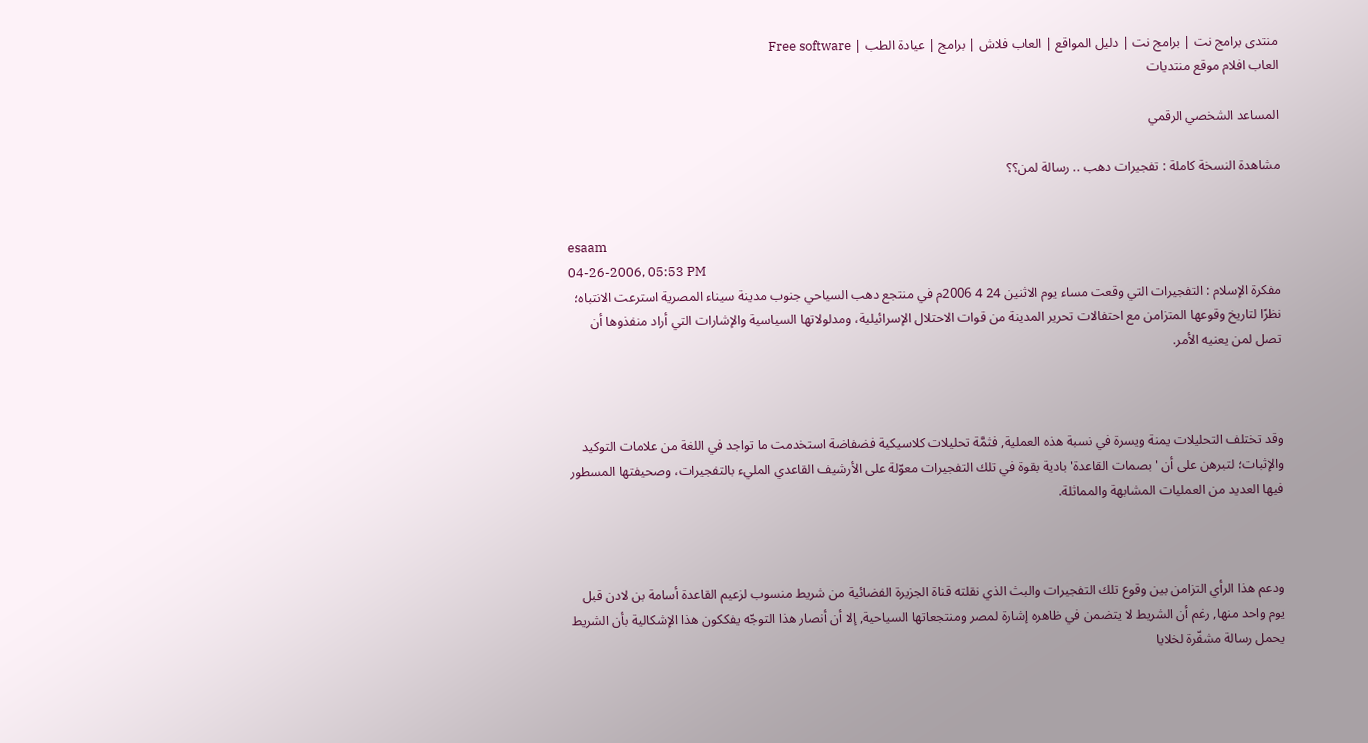منتدى برامج نت | برامج نت | دليل المواقع | العاب فلاش | برامج | عيادة الطب | Free software
العاب افلام موقع منتديات

المساعد الشخصي الرقمي

مشاهدة النسخة كاملة : تفجيرات دهب .. رسالة لمن؟؟


esaam
04-26-2006, 05:53 PM
مفكرة الإسلام : التفجيرات التي وقعت مساء يوم الاثنين 24 4 2006م في منتجع دهب السياحي جنوب مدينة سيناء المصرية استرعت الانتباه؛ نظرًا لتاريخ وقوعها المتزامن مع احتفالات تحرير المدينة من قوات الاحتلال الإسرائيلية، ومدلولاتها السياسية والإشارات التي أراد منفذوها أن تصل لمن يعنيه الأمر.



وقد تختلف التحليلات يمنة ويسرة في نسبة هذه العملية, فثمَّة تحليلات كلاسيكية فضفاضة استخدمت ما تواجد في اللغة من علامات التوكيد والإثبات؛ لتبرهن على أن 'بصمات القاعدة' بادية بقوة في تلك التفجيرات معوّلة على الأرشيف القاعدي المليء بالتفجيرات، وصحيفتها المسطور فيها العديد من العمليات المشابهة والمماثلة.



ودعم هذا الرأي التزامن بين وقوع تلك التفجيرات والبث الذي نقلته قناة الجزيرة الفضائية من شريط منسوب لزعيم القاعدة أسامة بن لادن قبل يوم واحد منها, رغم أن الشريط لا يتضمن في ظاهره إشارة لمصر ومنتجعاتها السياحية, إلا أن أنصار هذا التوجّه يفككون هذا الإشكالية بأن الشريط يحمل رسالة مشفّرة لخلايا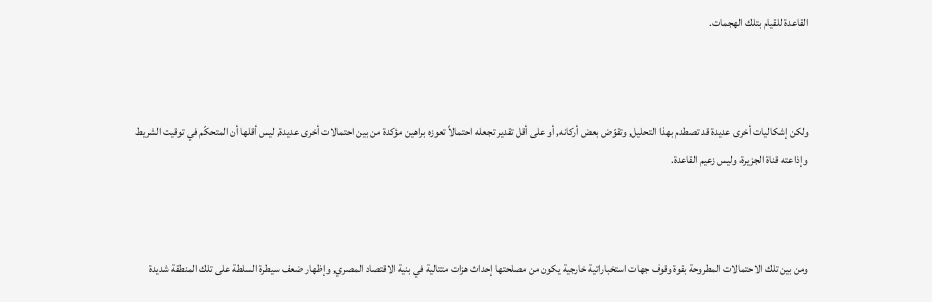القاعدة للقيام بتلك الهجمات.



ولكن إشكاليات أخرى عديدة قد تصطدم بهذا التحليل, وتقوّض بعض أركانه, أو على أقل تقدير تجعله احتمالاً تعوزه براهين مؤكدة من بين احتمالات أخرى عديدة, ليس أقلها أن المتحكّم في توقيت الشريط وإذاعته قناة الجزيرة، وليس زعيم القاعدة.



ومن بين تلك الاحتمالات المطروحة بقوة وقوف جهات استخباراتية خارجية يكون من مصلحتها إحداث هزات متتالية في بنية الاقتصاد المصري, وإظهار ضعف سيطرة السلطة على تلك المنطقة شديدة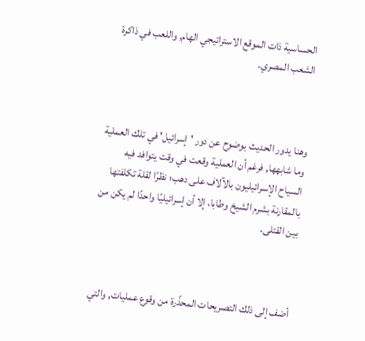الحساسية ذات الموقع الاستراتيجي الهام, واللعب في ذاكرة الشعب المصري.



وهنا يدور الحديث بوضوح عن دور 'إسرائيل' في تلك العملية وما شابهها, فرغم أن العملية وقعت في وقت يتوافد فيه السياح الإسرائيليون بالآلاف على دهب؛ نظرًا لقلة تكلفتها بالمقارنة بشرم الشيخ وطابا، إلا أن إسرائيليًا واحدًا لم يكن من بين القتلى.



أضف إلى ذلك التصريحات المحذّرة من وقوع عمليات, والتي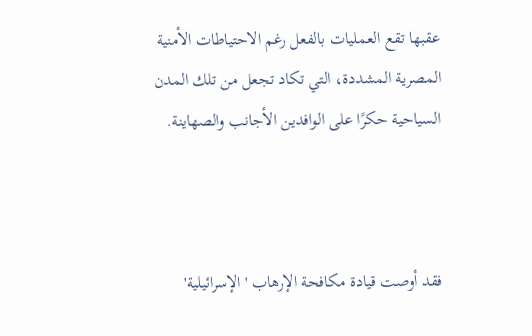عقبها تقع العمليات بالفعل رغم الاحتياطات الأمنية المصرية المشددة، التي تكاد تجعل من تلك المدن السياحية حكرًا على الوافدين الأجانب والصهاينة.



فقد أوصت قيادة مكافحة الإرهاب 'الإسرائيلية'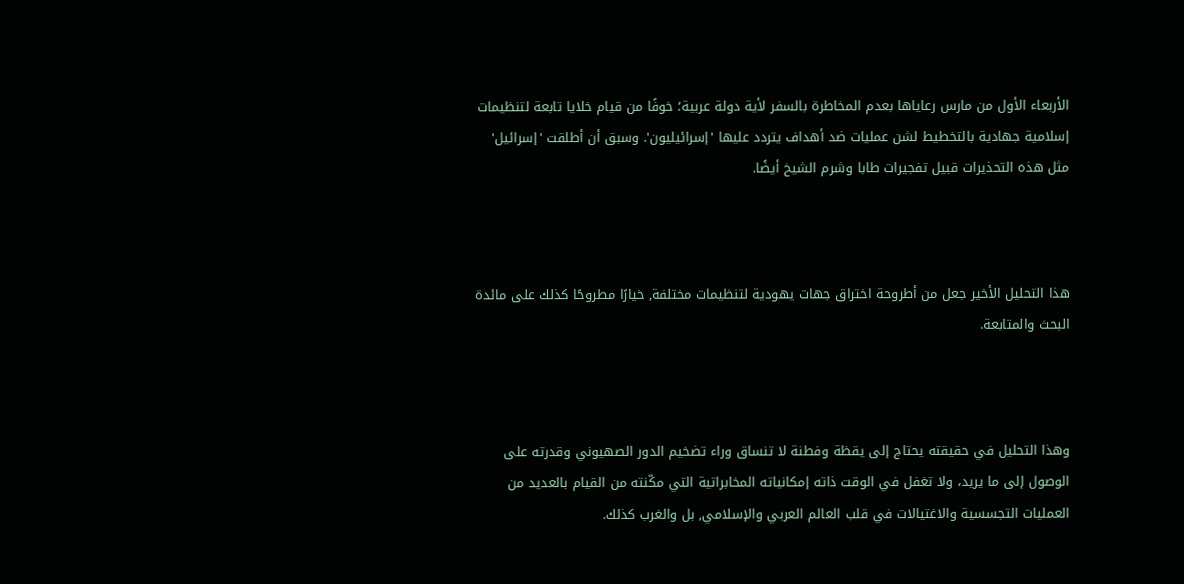الأربعاء الأول من مارس رعاياها بعدم المخاطرة بالسفر لأية دولة عربية؛ خوفًا من قيام خلايا تابعة لتنظيمات إسلامية جهادية بالتخطيط لشن عمليات ضد أهداف يتردد عليها 'إسرائيليون'. وسبق أن أطلقت 'إسرائيل' مثل هذه التحذيرات قبيل تفجيرات طابا وشرم الشيخ أيضًا.



هذا التحليل الأخير جعل من أطروحة اختراق جهات يهودية لتنظيمات مختلفة, خيارًا مطروحًا كذلك على مائدة البحث والمتابعة.



وهذا التحليل في حقيقته يحتاج إلى يقظة وفطنة لا تنساق وراء تضخيم الدور الصهيوني وقدرته على الوصول إلى ما يريد، ولا تغفل في الوقت ذاته إمكانياته المخابراتية التي مكّنته من القيام بالعديد من العمليات التجسسية والاغتيالات في قلب العالم العربي والإسلامي, بل والغرب كذلك.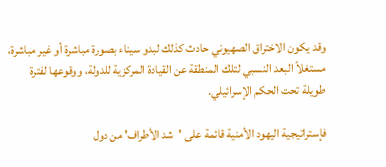وقد يكون الاختراق الصهيوني حادث كذلك لبدو سيناء بصورة مباشرة أو غير مباشرة، مستغلاً البعد النسبي لتلك المنطقة عن القيادة المركزية للدولة، ووقوعها لفترة طويلة تحت الحكم الإسرائيلي.

فإستراتيجية اليهود الأمنية قائمة على 'شد الأطراف' من دول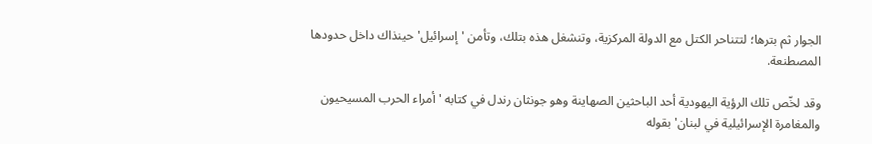الجوار ثم بترها؛ لتتناحر الكتل مع الدولة المركزية، وتنشغل هذه بتلك، وتأمن 'إسرائيل' حينذاك داخل حدودها المصطنعة.

وقد لخّص تلك الرؤية اليهودية أحد الباحثين الصهاينة وهو جونثان رندل في كتابه 'أمراء الحرب المسيحيون والمغامرة الإسرائيلية في لبنان' بقوله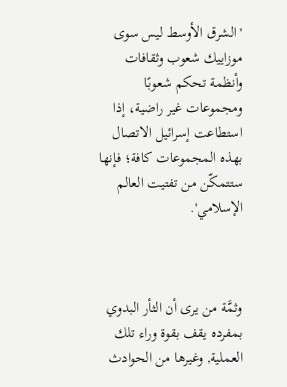'الشرق الأوسط ليس سوى موزاييك شعوب وثقافات وأنظمة تحكم شعوبًا ومجموعات غير راضية، إذا استطاعت إسرائيل الاتصال بهذه المجموعات كافة؛ فإنها ستتمكّن من تفتيت العالم الإسلامي'.



وثمَّة من يرى أن الثأر البدوي بمفرده يقف بقوة وراء تلك العملية, وغيرها من الحوادث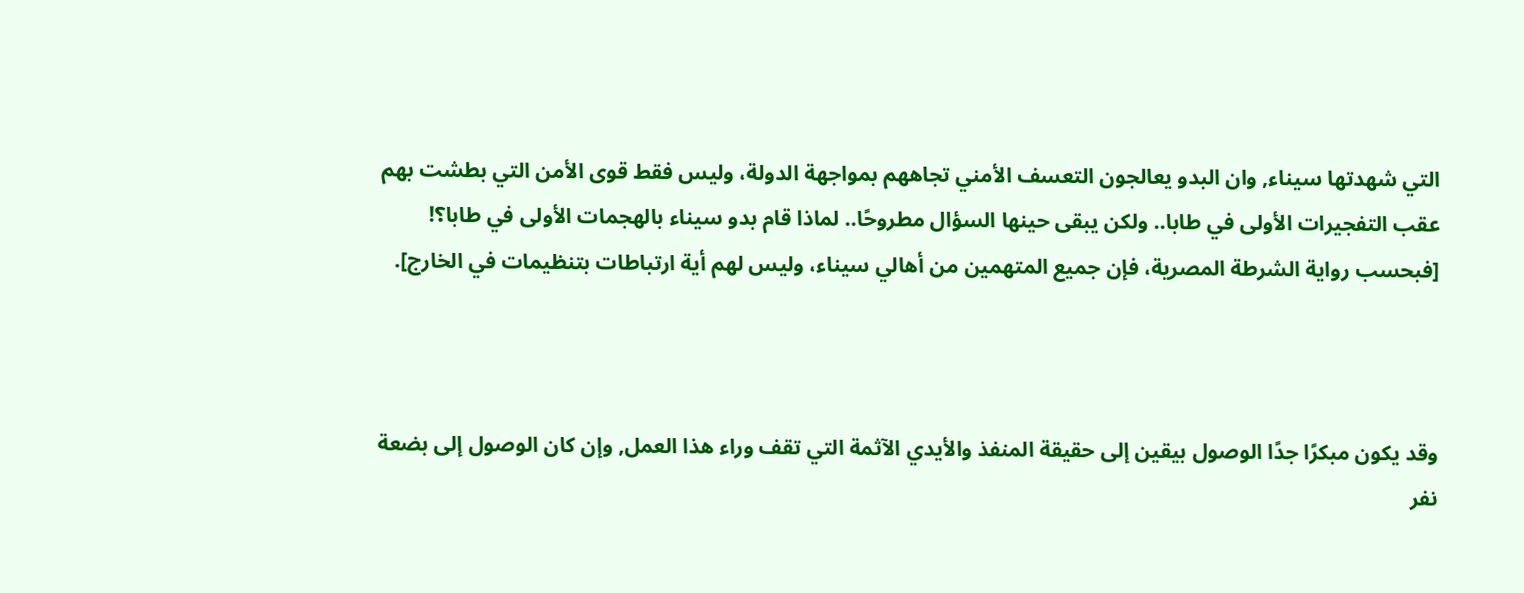التي شهدتها سيناء, وان البدو يعالجون التعسف الأمني تجاههم بمواجهة الدولة، وليس فقط قوى الأمن التي بطشت بهم عقب التفجيرات الأولى في طابا.. ولكن يبقى حينها السؤال مطروحًا.. لماذا قام بدو سيناء بالهجمات الأولى في طابا؟! [فبحسب رواية الشرطة المصرية، فإن جميع المتهمين من أهالي سيناء، وليس لهم أية ارتباطات بتنظيمات في الخارج].



وقد يكون مبكرًا جدًا الوصول بيقين إلى حقيقة المنفذ والأيدي الآثمة التي تقف وراء هذا العمل, وإن كان الوصول إلى بضعة نفر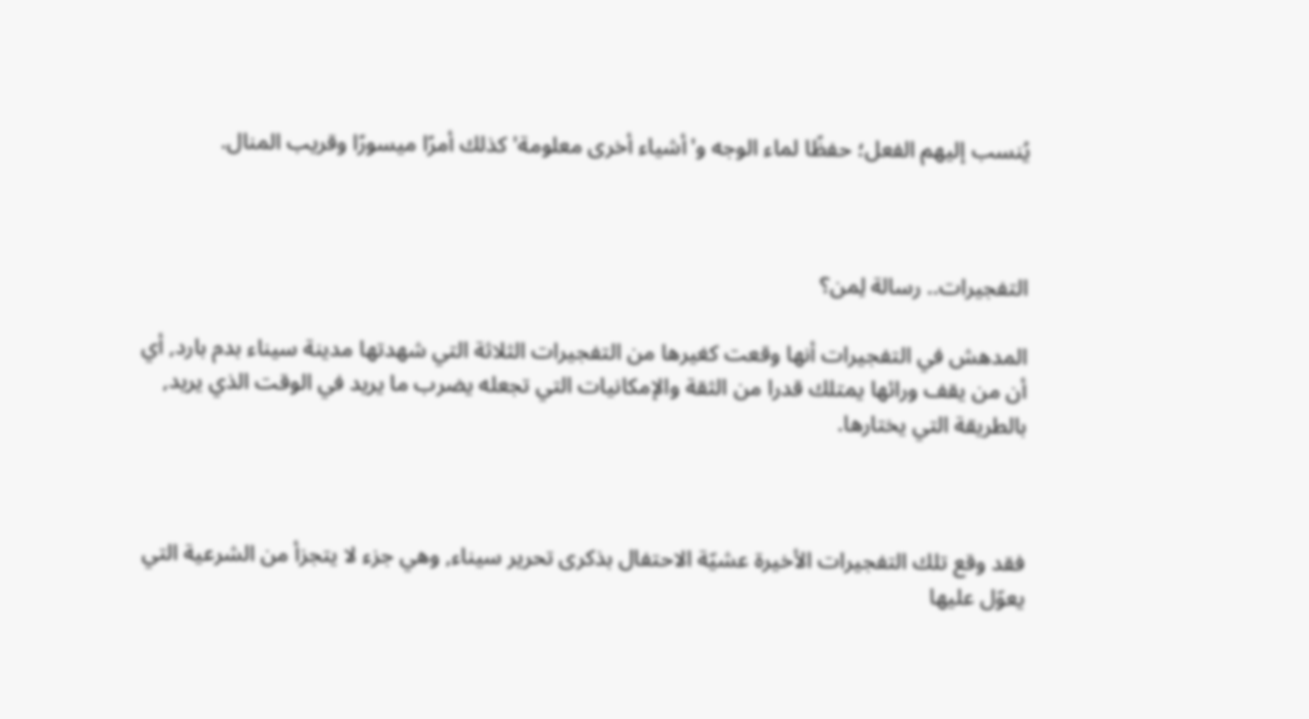يُنسب إليهم الفعل؛ حفظًا لماء الوجه و'أشياء أخرى معلومة' كذلك أمرًا ميسورًا وقريب المنال.



التفجيرات.. رسالة لِمن؟

المدهش في التفجيرات أنها وقعت كغيرها من التفجيرات الثلاثة التي شهدتها مدينة سيناء بدم بارد, أي أن من يقف ورائها يمتلك قدرا من الثقة والإمكانيات التي تجعله يضرب ما يريد في الوقت الذي يريد, بالطريقة التي يختارها.



فقد وقع تلك التفجيرات الأخيرة عشيّة الاحتفال بذكرى تحرير سيناء, وهي جزء لا يتجزأ من الشرعية التي يعوّل عليها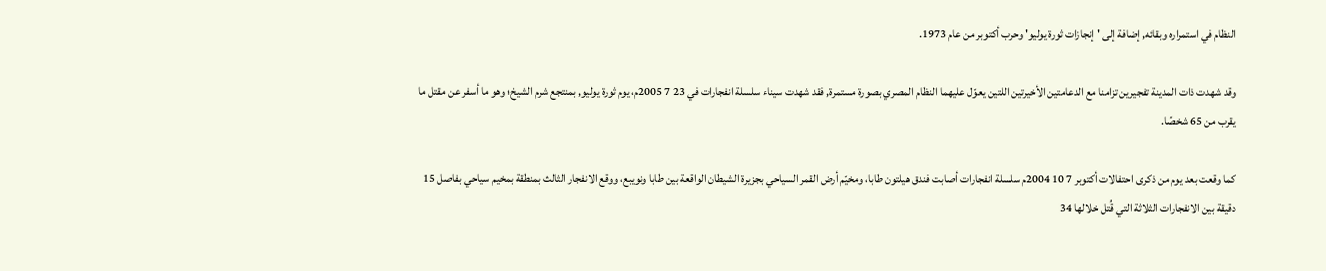النظام في استمراره وبقائه, إضافة إلى 'إنجازات ثورة يوليو' وحرب أكتوبر من عام 1973.

وقد شهدت ذات المدينة تفجيرين تزامنا مع الدعامتين الأخيرتين اللتين يعوّل عليهما النظام المصري بصورة مستمرة, فقد شهدت سيناء سلسلة انفجارات في 23 7 2005م، يوم ثورة يوليو, بمنتجع شرم الشيخ؛ وهو ما أسفر عن مقتل ما يقرب من 65 شخصًا.

كما وقعت بعد يوم من ذكرى احتفالات أكتوبر 7 10 2004م سلسلة انفجارات أصابت فندق هيلتون طابا، ومخيّم أرض القمر السياحي بجزيرة الشيطان الواقعة بين طابا ونويبع، ووقع الانفجار الثالث بمنطقة بمخيم سياحي بفاصل 15 دقيقة بين الانفجارات الثلاثة التي قُتل خلالها 34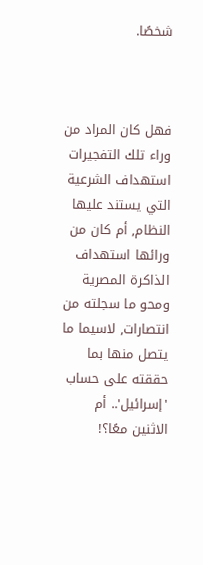شخصًا.



فهل كان المراد من وراء تلك التفجيرات استهداف الشرعية التي يستند عليها النظام, أم كان من ورائها استهداف الذاكرة المصرية ومحو ما سجلته من انتصارات, لاسيما ما يتصل منها بما حققته على حساب 'إسرائيل'.. أم الاثنين معًا؟!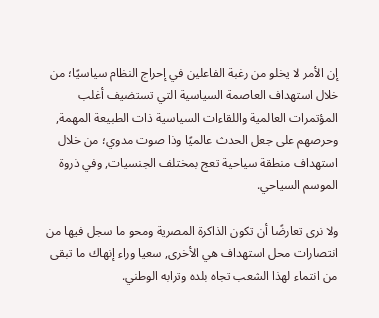إن الأمر لا يخلو من رغبة الفاعلين في إحراج النظام سياسيًا؛ من خلال استهداف العاصمة السياسية التي تستضيف أغلب المؤتمرات العالمية واللقاءات السياسية ذات الطبيعة المهمة, وحرصهم على جعل الحدث عالميًا وذا صوت مدوي؛ من خلال استهداف منطقة سياحية تعج بمختلف الجنسيات, وفي ذروة الموسم السياحي.

ولا نرى تعارضًا أن تكون الذاكرة المصرية ومحو ما سجل فيها من انتصارات محل استهداف هي الأخرى, سعيا وراء إنهاك ما تبقى من انتماء لهذا الشعب تجاه بلده وترابه الوطني.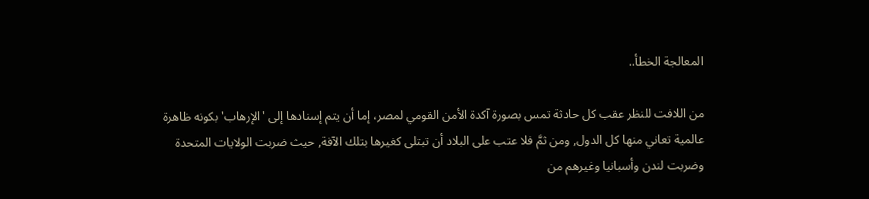المعالجة الخطأ..

من اللافت للنظر عقب كل حادثة تمس بصورة آكدة الأمن القومي لمصر، إما أن يتم إسنادها إلى 'الإرهاب' بكونه ظاهرة عالمية تعاني منها كل الدول, ومن ثمَّ فلا عتب على البلاد أن تبتلى كغيرها بتلك الآفة, حيث ضربت الولايات المتحدة وضربت لندن وأسبانيا وغيرهم من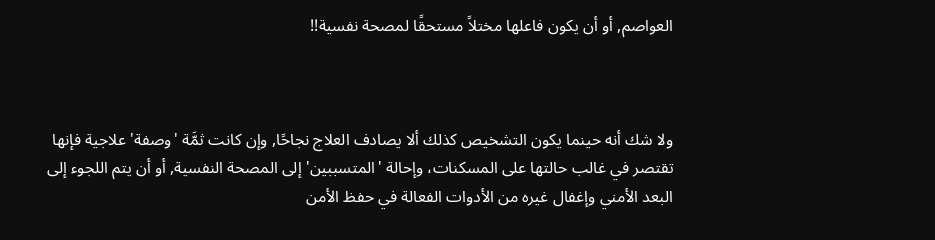العواصم, أو أن يكون فاعلها مختلاً مستحقًا لمصحة نفسية!!



ولا شك أنه حينما يكون التشخيص كذلك ألا يصادف العلاج نجاحًا, وإن كانت ثمَّة 'وصفة' علاجية فإنها تقتصر في غالب حالتها على المسكنات، وإحالة 'المتسببين' إلى المصحة النفسية, أو أن يتم اللجوء إلى البعد الأمني وإغفال غيره من الأدوات الفعالة في حفظ الأمن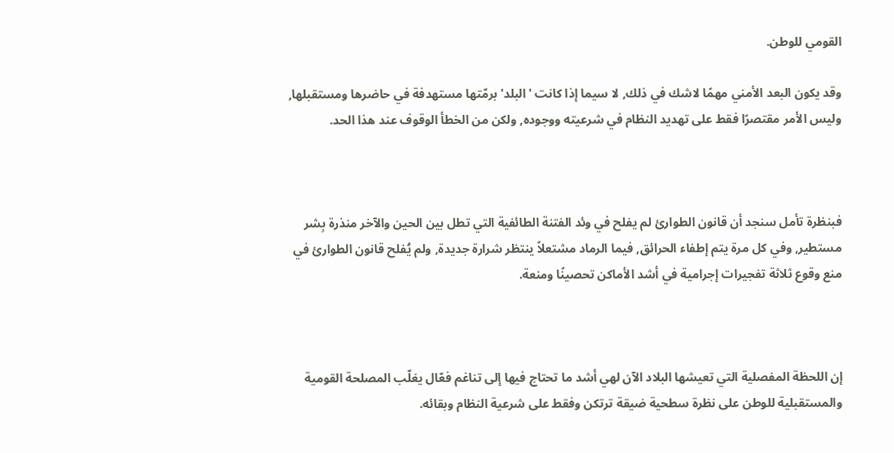القومي للوطن.

وقد يكون البعد الأمني مهمًا لاشك في ذلك, لا سيما إذا كانت 'البلد' برمّتها مستهدفة في حاضرها ومستقبلها, وليس الأمر مقتصرًا فقط على تهديد النظام في شرعيته ووجوده, ولكن من الخطأ الوقوف عند هذا الحد.



فبنظرة تأمل سنجد أن قانون الطوارئ لم يفلح في وئد الفتنة الطائفية التي تطل بين الحين والآخر منذرة بِشر مستطير, وفي كل مرة يتم إطفاء الحرائق, فيما الرماد مشتعلاً ينتظر شرارة جديدة, ولم يُفلح قانون الطوارئ في منع وقوع ثلاثة تفجيرات إجرامية في أشد الأماكن تحصينًا ومنعة.



إن اللحظة المفصلية التي تعيشها البلاد الآن لهي أشد ما تحتاج فيها إلى تناغم فعّال يغلّب المصلحة القومية والمستقبلية للوطن على نظرة سطحية ضيقة ترتكن وفقط على شرعية النظام وبقائه.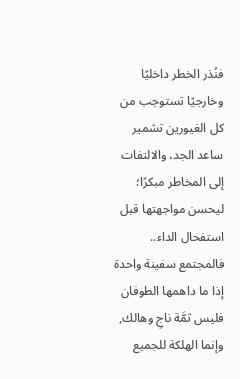فنُذر الخطر داخليًا وخارجيًا تستوجب من كل الغيورين تشمير ساعد الجد، والالتفات إلى المخاطر مبكرًا؛ ليحسن مواجهتها قبل استفحال الداء.. فالمجتمع سفينة واحدة إذا ما داهمها الطوفان فليس ثمَّة ناجِ وهالك, وإنما الهلكة للجميع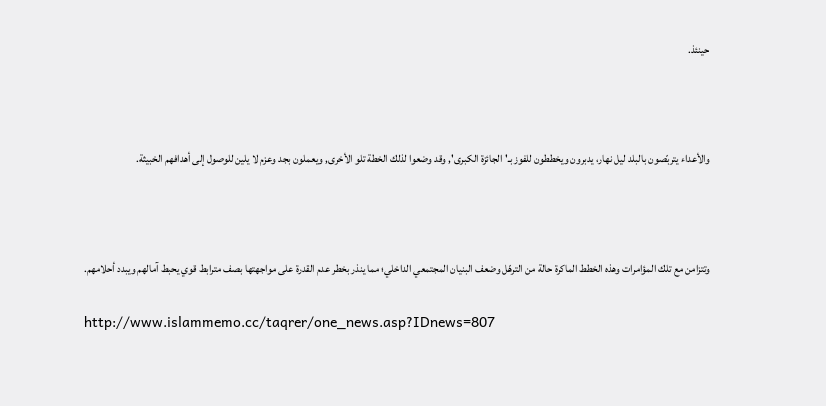حينئذ.



والأعداء يتربّصون بالبلد ليل نهار، يدبرون ويخططون للفوز بـ'الجائزة الكبرى', وقد وضعوا لذلك الخطة تلو الأخرى, ويعملون بجد وعزم لا يلين للوصول إلى أهدافهم الخبيثة.



وتتزامن مع تلك المؤامرات وهذه الخطط الماكرة حالة من الترهّل وضعف البنيان المجتمعي الداخلي؛ مما ينذر بخطر عدم القدرة على مواجهتها بصف مترابط قوي يحبط آمالهم ويبدد أحلامهم.

http://www.islammemo.cc/taqrer/one_news.asp?IDnews=807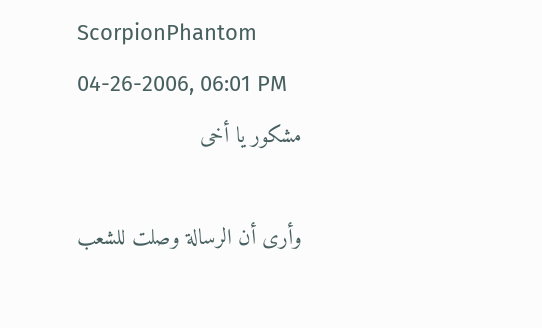ScorpionPhantom
04-26-2006, 06:01 PM
مشكور يا أخى

وأرى أن الرسالة وصلت للشعب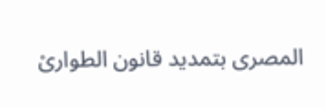المصرى بتمديد قانون الطوارىْ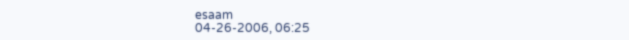esaam
04-26-2006, 06:25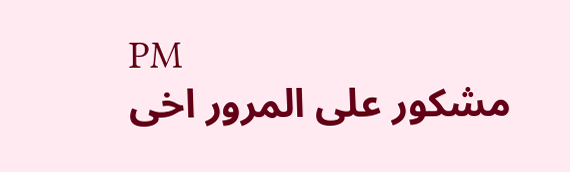PM
مشكور على المرور اخى